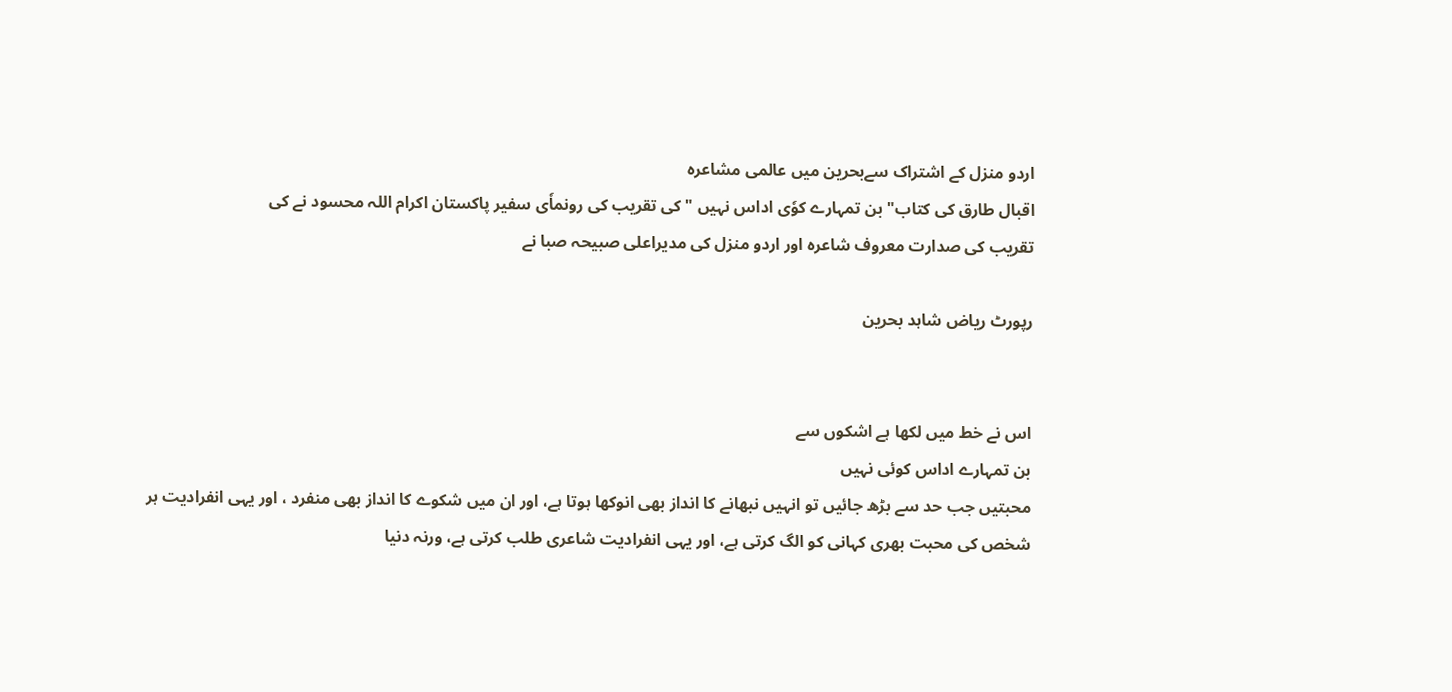اردو منزل کے اشتراک سےبحرین میں عالمی مشاعرہ
اقبال طارق کی کتاب"بن تمہارے کوٗی اداس نہیں " کی تقریب کی رونماٗی سفیر پاکستان اکرام اللہ محسود نے کی
تقریب کی صدارت معروف شاعرہ اور اردو منزل کی مدیراعلی صبیحہ صبا نے

رپورٹ ریاض شاہد بحرین


اس نے خط میں لکھا ہے اشکوں سے
بن تمہارے اداس کوئی نہیں
محبتیں جب حد سے بڑھ جائیں تو انہیں نبھانے کا انداز بھی انوکھا ہوتا ہے، اور ان میں شکوے کا انداز بھی منفرد ، اور یہی انفرادیت ہر شخص کی محبت بھری کہانی کو الگ کرتی ہے، اور یہی انفرادیت شاعری طلب کرتی ہے، ورنہ دنیا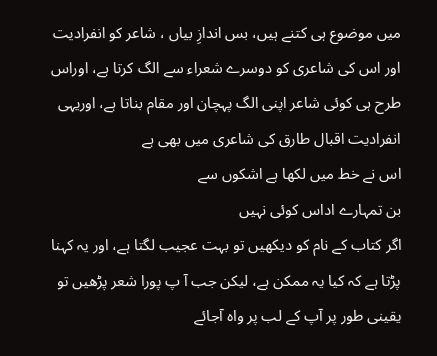میں موضوع ہی کتنے ہیں، بس اندازِ بیاں ، شاعر کو انفرادیت اور اس کی شاعری کو دوسرے شعراء سے الگ کرتا ہے، اوراس طرح ہی کوئی شاعر اپنی الگ پہچان اور مقام بناتا ہے، اوریہی انفرادیت اقبال طارق کی شاعری میں بھی ہے
اس نے خط میں لکھا ہے اشکوں سے
بن تمہارے اداس کوئی نہیں
اگر کتاب کے نام کو دیکھیں تو بہت عجیب لگتا ہے، اور یہ کہنا پڑتا ہے کہ کیا یہ ممکن ہے، لیکن جب آ پ پورا شعر پڑھیں تو یقینی طور پر آپ کے لب پر واہ آجائے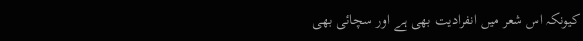کیونکہ اس شعر میں انفرادیت بھی ہے اور سچائی بھی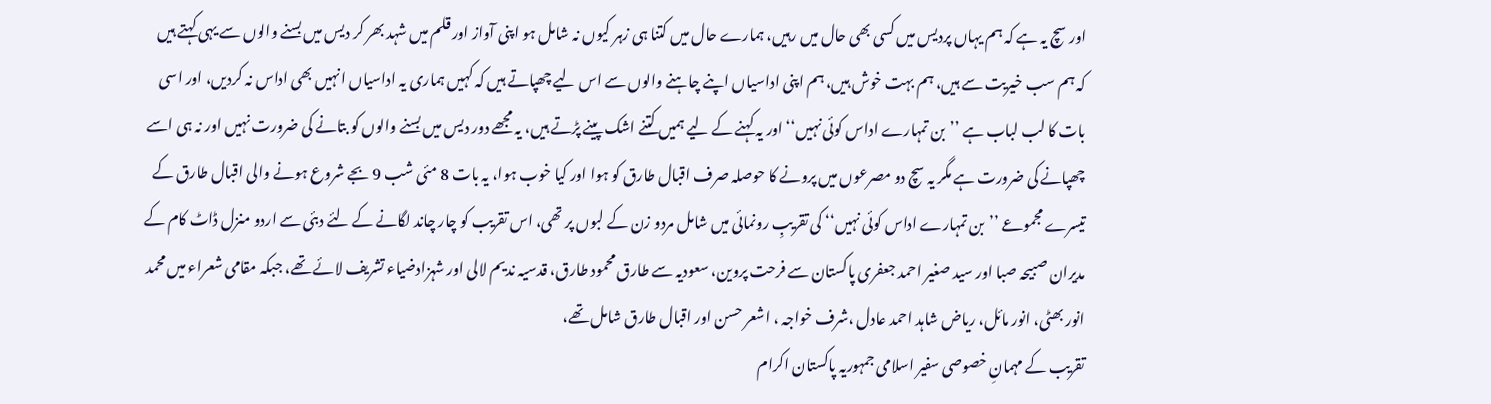اور سچ یہ ہے کہ ہم یہاں پردیس میں کسی بھی حال میں رہیں، ہمارے حال میں کتنا ہی زہر کیوں نہ شامل ہو اپنی آواز اور قلم میں شہد بھر کر دیس میں بسنے والوں سے یہی کہتے ہیں کہ ہم سب خیریت سے ہیں، ہم بہت خوش ہیں، ہم اپنی اداسیاں اپنے چاہنے والوں سے اس لیے چھپاتے ہیں کہ کہیں ہماری یہ اداسیاں انہیں بھی اداس نہ کردیں، اور اسی بات کا لب لباب ہے ’’بن تمہارے اداس کوئی نہیں‘‘ اور یہ کہنے کے لیے ہمیں کتنے اشک پینے پڑتے ہیں، یہ مجھے دور دیس میں بسنے والوں کو بتانے کی ضرورت نہیں اور نہ ہی اسے چھپانے کی ضرورت ہے مگر یہ سچ دو مصرعوں میں پرونے کا حوصلہ صرف اقبال طارق کو ہوا اور کیا خوب ہوا، یہ بات 8 مئی شب 9 بجے شروع ہونے والی اقبال طارق کے تیسرے مجموعے ’’بن تمہارے اداس کوئی نہیں‘‘ کی تقریبِ رونمائی میں شامل مردو زن کے لبوں پر تھی، اس تقریب کو چار چاند لگانے کے لئے دبئی سے اردو منزل ڈاٹ کام کے مدیران صبیحہ صبا اور سید صغیر احمد جعفری پاکستان سے فرحت پروین، سعودیہ سے طارق محمود طارق، قدسیہ ندیم لالی اور شہزادضیاء تشریف لائے تھے، جبکہ مقامی شعراء میں محمد انور بھٹی، انور مائل، ریاض شاہد احمد عادل ،شرف خواجہ ، اشعر حسن اور اقبال طارق شامل تھے،
تقریب کے مہمانِ خصوصی سفیر اسلامی جمہوریہ پاکستان اکرام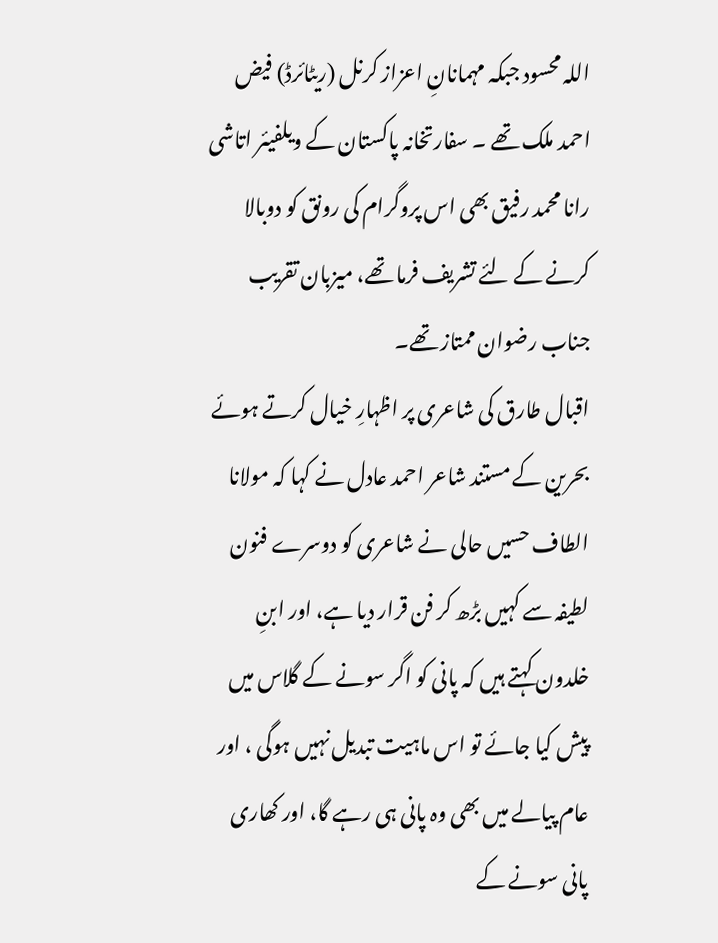اللہ محسود جبکہ مہمانانِ اعزاز کرنل (ریٹائرڈ) فیض احمد ملک تھے ۔ سفارتخانہ پاکستان کے ویلفیئر اتاشی رانا محمد رفیق بھی اس پروگرام کی رونق کو دوبالا کرنے کے لئے تشریف فرما تھے، میزبان تقریب جناب رضوان ممتاز تھے۔
اقبال طارق کی شاعری پر اظہارِ خیال کرتے ہوئے بحرین کے مستند شاعر احمد عادل نے کہا کہ مولانا الطاف حسیں حالی نے شاعری کو دوسرے فنون لطیفہ سے کہیں بڑھ کر فن قرار دیا ہے، اور ابنِ خلدون کہتے ہیں کہ پانی کو اگر سونے کے گلاس میں پیش کیا جائے تو اس ماہیت تبدیل نہیں ہوگی ، اور عام پیالے میں بھی وہ پانی ہی رہے گا، اور کھاری پانی سونے کے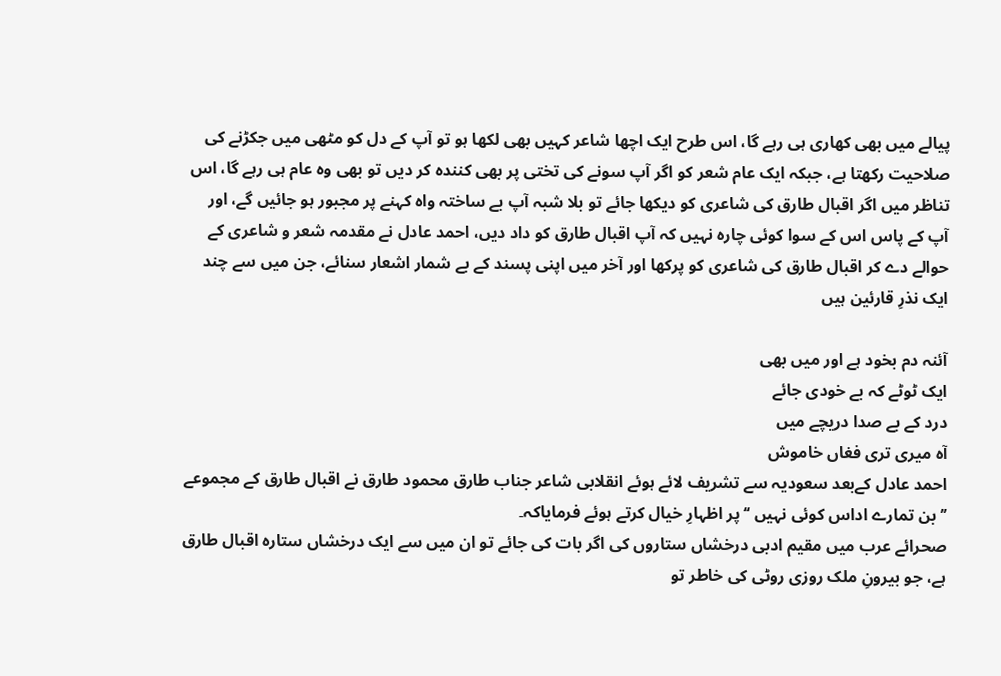پیالے میں بھی کھاری ہی رہے گا، اس طرح ایک اچھا شاعر کہیں بھی لکھا ہو تو آپ کے دل کو مٹھی میں جکڑنے کی صلاحیت رکھتا ہے، جبکہ ایک عام شعر کو اگر آپ سونے کی تختی پر بھی کنندہ کر دیں تو بھی وہ عام ہی رہے گا، اس تناظر میں اگر اقبال طارق کی شاعری کو دیکھا جائے تو بلا شبہ آپ بے ساختہ واہ کہنے پر مجبور ہو جائیں گے، اور آپ کے پاس اس کے سوا کوئی چارہ نہیں کہ آپ اقبال طارق کو داد دیں، احمد عادل نے مقدمہ شعر و شاعری کے حوالے دے کر اقبال طارق کی شاعری کو پرکھا اور آخر میں اپنی پسند کے بے شمار اشعار سنائے، جن میں سے چند ایک نذرِ قارئین ہیں

آئنہ دم بخود ہے اور میں بھی
ایک ٹوٹے کہ بے خودی جائے
درد کے بے صدا دریچے میں
آہ میری تری فغاں خاموش
احمد عادل کےبعد سعودیہ سے تشریف لائے ہوئے انقلابی شاعر جناب طارق محمود طارق نے اقبال طارق کے مجموعے ’’ بن تمارے اداس کوئی نہیں ‘‘ پر اظہارِ خیال کرتے ہوئے فرمایاکہ۔
صحرائے عرب میں مقیم ادبی درخشاں ستاروں کی اگر بات کی جائے تو ان میں سے ایک درخشاں ستارہ اقبال طارق ہے، جو بیرونِ ملک روزی روٹی کی خاطر تو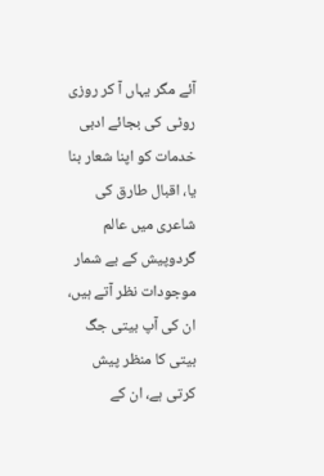آئے مگر یہاں آ کر روزی روٹی کی بجائے ادبی خدمات کو اپنا شعار بنا یا، اقبال طارق کی شاعری میں عالم گردوپیش کے بے شمار موجودات نظر آتے ہیں، ان کی آپ بیتی جگ بیتی کا منظر پیش کرتی ہے، ان کے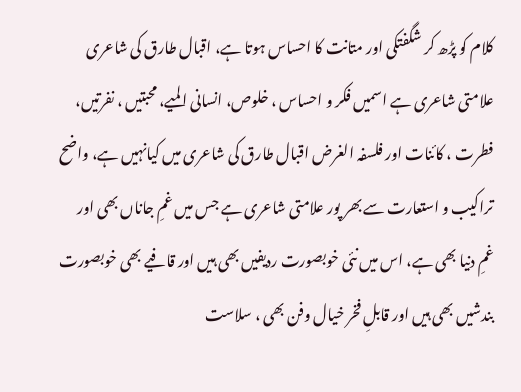کلام کو پڑھ کر شگفتکی اور متانت کا احساس ہوتا ہے، اقبال طارق کی شاعری علامتی شاعری ہے اسمیں فکر و احساس ، خلوص، انسانی المیے، محبتیں ، نفرتیں، فطرت ، کائنات اور فلسفہ الغرض اقبال طارق کی شاعری میں کیانہیں ہے، واضح تراکیب و استعارت سے بھر پور علامتی شاعری ہے جس میں غمِ جاناں بھی اور غمِ دنیا بھی ہے، اس میں نئی خوبصورت ردیفیں بھی ہیں اور قافیے بھی خوبصورت بندشیں بھی ہیں اور قابلِ فخر خیال وفن بھی ، سلاست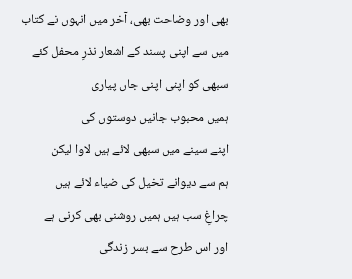بھی اور وضاحت بھی، آخر میں انہوں نے کتاب میں سے اپنی پسند کے اشعار نذرِ محفل کئے
سبھی کو اپنی اپنی جاں پیاری
ہمیں محبوب جانیں دوستوں کی
اپنے سینے میں سبھی لائے ہیں لاوا لیکن
ہم سے دیوانے تخیل کی ضیاء لائے ہیں
چراغِ سب ہیں ہمیں روشنی بھی کرنی ہے
اور اس طرح سے بسر زندگی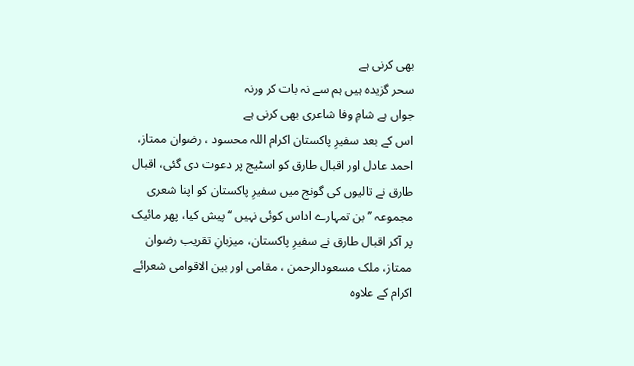بھی کرنی ہے
سحر گزیدہ ہیں ہم سے نہ بات کر ورنہ
جواں ہے شامِ وفا شاعری بھی کرنی ہے
اس کے بعد سفیرِ پاکستان اکرام اللہ محسود ، رضوان ممتاز، احمد عادل اور اقبال طارق کو اسٹیج پر دعوت دی گئی، اقبال طارق نے تالیوں کی گونج میں سفیرِ پاکستان کو اپنا شعری مجموعہ ’’ بن تمہارے اداس کوئی نہیں ‘‘ پیش کیا، پھر مائیک پر آکر اقبال طارق نے سفیرِ پاکستان، میزبانِ تقریب رضوان ممتاز، ملک مسعودالرحمن ، مقامی اور بین الاقوامی شعرائے اکرام کے علاوہ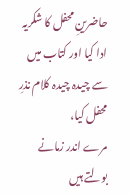حاضرینِ محفل کا شکریہ ادا کیا اور کتاب میں سے چیدہ چیدہ کلام نذرِ محفل کیا،
مرے اندر زمانے بولتے ہیں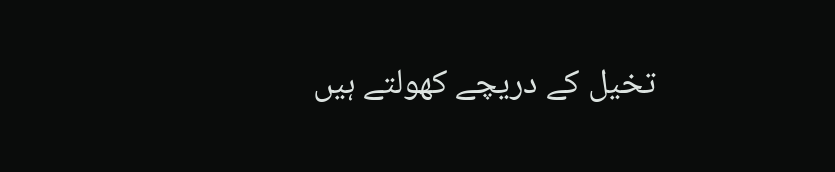تخیل کے دریچے کھولتے ہیں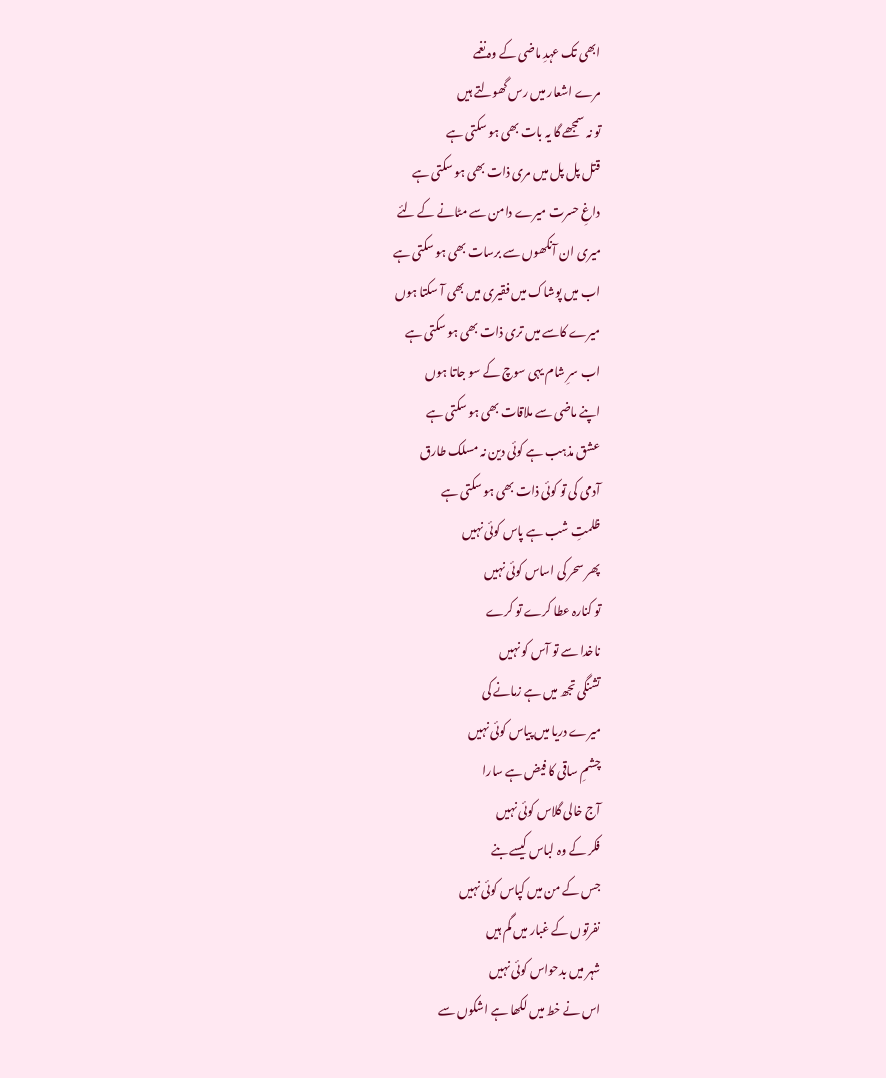ابھی تک عہدِ ماضی کے وہ نغمے
مرے اشعار میں رس گھولتے ہیں
تو نہ سمجھے گا یہ بات بھی ہو سکتی ہے
قتل پل پل میں مری ذات بھی ہو سکتی ہے
داغِ حسرت میرے دامن سے مٹانے کے لئے
میری ان آنکھوں سے برسات بھی ہو سکتی ہے
اب میں پوشاک میں فقیری میں بھی آ سکتا ہوں
میرے کاسے میں تری ذات بھی ہو سکتی ہے
اب سرِ شام یہی سوچ کے سو جاتا ہوں
اپنے ماضی سے ملاقات بھی ہو سکتی ہے
عشق مذہب ہے کوئی دین نہ مسلک طارق
آدمی کی تو کوئی ذات بھی ہو سکتی ہے
ظلمتِ شب ہے پاس کوئی نہیں
پھر سحر کی اساس کوئی نہیں
تو کنارہ عطا کرے تو کرے
ناخدا سے تو آس کو نہیں
تشنگی تجھ میں ہے زمانے کی
میرے دریا میں پیاس کوئی نہیں
چشمِ ساقی کا فیض ہے سارا
آج خالی گلاس کوئی نہیں
فکر کے وہ لباس کیسے بنے
جس کے من میں کپاس کوئی نہیں
نفرتوں کے غبار میں گم ہیں
شہر میں بدحواس کوئی نہیں
اس نے خط میں لکھا ہے اشکوں سے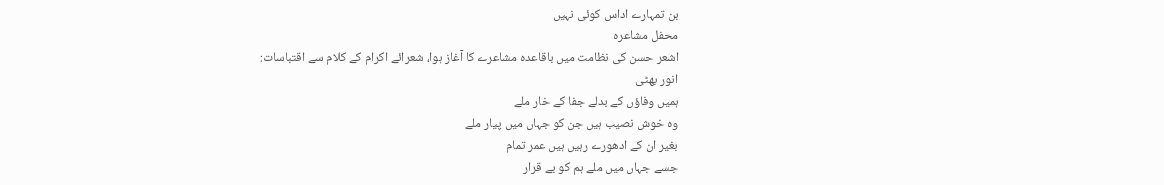بن تمہارے اداس کوئی نہیں
محفل مشاعرہ
اشعر حسن کی نظامت میں باقاعدہ مشاعرے کا آغاز ہوا، شعرائے اکرام کے کلام سے اقتباسات:
انور بھٹی
ہمیں وفاؤں کے بدلے جفا کے خار ملے
وہ خوش نصیب ہیں جن کو جہاں میں پیار ملے
بغیر ان کے ادھورے رہیں ہیں عمر تمام
جسے جہاں میں ملے ہم کو بے قرار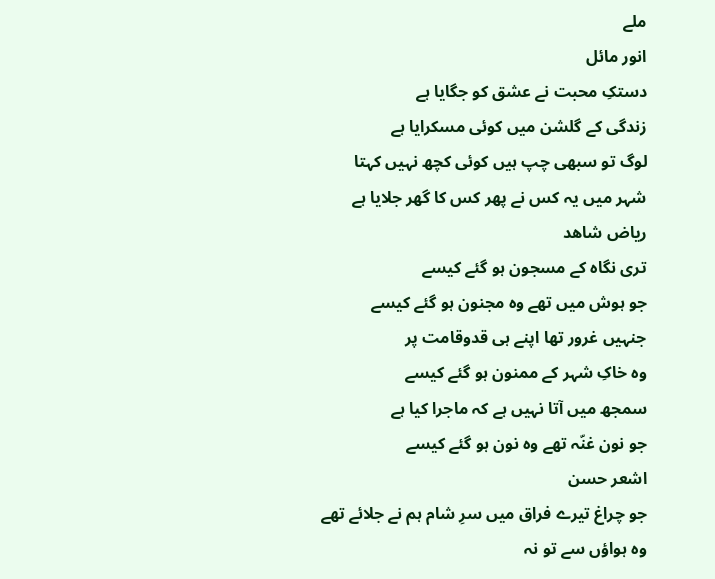ملے
انور مائل
دستکِ محبت نے عشق کو جگایا ہے
زندگی کے گلشن میں کوئی مسکرایا ہے
لوگ تو سبھی چپ ہیں کوئی کچھ نہیں کہتا
شہر میں یہ کس نے پھر کس کا گھر جلایا ہے
ریاض شاھد
تری نگاہ کے مسجون ہو گئے کیسے
جو ہوش میں تھے وہ مجنون ہو گئے کیسے
جنہیں غرور تھا اپنے ہی قدوقامت پر
وہ خاکِ شہر کے ممنون ہو گئے کیسے
سمجھ میں آتا نہیں ہے کہ ماجرا کیا ہے
جو نون غنّہ تھے وہ نون ہو گئے کیسے
اشعر حسن
جو چراغ تیرے فراق میں سرِ شام ہم نے جلائے تھے
وہ ہواؤں سے تو نہ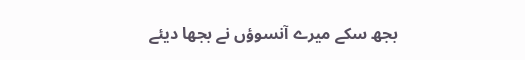بجھ سکے میرے آنسوؤں نے بجھا دیئے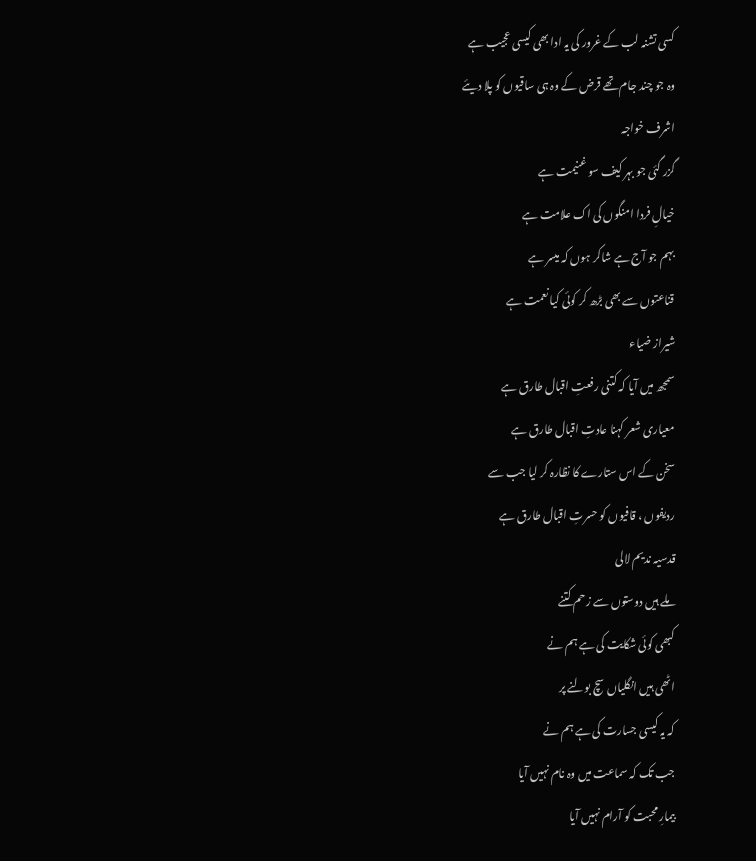کسی تشنہ لب کے غرور کی یہ ادا بھی کیسی عجیب ہے
وہ جو چند جام تھے قرض کے وہ ہی ساقیوں کو پلا دیئے
اشرف خواجہ
گزر گئی جو بہر کیف سو غنیمت ہے
خیالِ فردا امنگوں کی اک علامت ہے
بہم جو آج ہے شاکر ہوں کہ میسر ہے
قناعتوں سے بھی بڑھ کر کوئی کیا نعمت ہے
شیراز ضیاء
سمجھ میں آیا کہ کتنی رفعتِ اقبال طارق ہے
معیاری شعر کہنا عادتِ اقبال طارق ہے
سخن کے اس ستارے کا نظارہ کر لیا جب سے
ردیفوں ، قافیوں کو حسرتِ اقبال طارق ہے
قدسیہ ندیم لالی
ملے ہیں دوستوں سے زحم کتنے
کبھی کوئی شکایت کی ہے ہم نے
اٹھی ہیں انگلیاں سچ بولنے پر
کہ یہ کیسی جسارت کی ہے ہم نے
جب تک کہ سماعت میں وہ نام نہیں آیا
بیمارِ محبت کو آرام نہیں آیا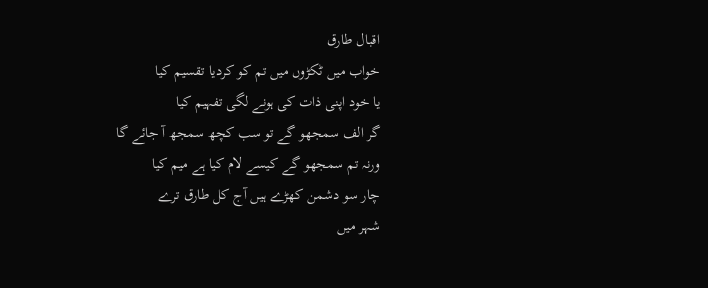اقبال طارق
خواب میں ٹکڑوں میں تم کو کردیا تقسیم کیا
یا خود اپنی ذات کی ہونے لگی تفہیم کیا
گر الف سمجھو گے تو سب کچھ سمجھ آ جائے گا
ورنہ تم سمجھو گے کیسے لام کیا ہے میم کیا
چار سو دشمن کھڑے ہیں آج کل طارق ترے
شہر میں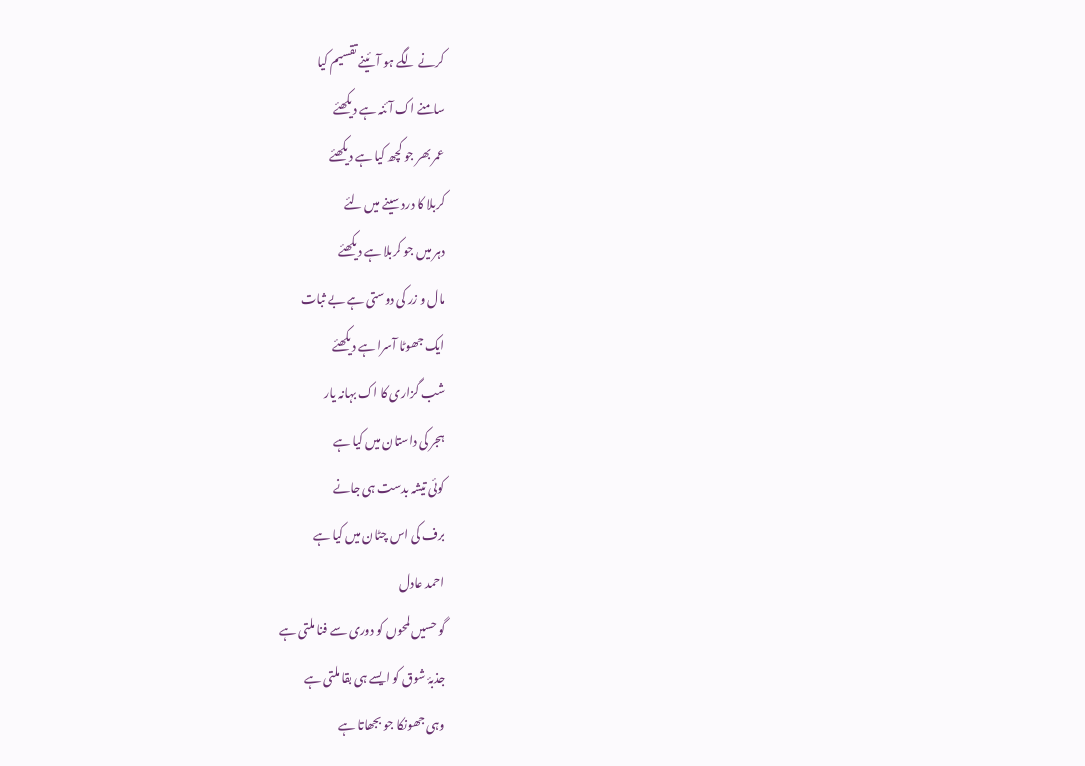کرنے لگے ہو آئینے تقسیم کیا
سامنے اک آئنہ ہے دیکھئے
عمر بھر جو کچھ کیا ہے دیکھئے
کربلا کا درد سینے میں لئے
دہر میں جو کربلا ہے دیکھئے
مال و زر کی دوستی ہے بے ثبات
ایک جھوٹا آسرا ہے دیکھئے
شب گزاری کا اک بہانہ یار
ہجر کی داستان میں کیا ہے
کوئی تیشہ بدست ہی جانے
برف کی اس چٹان میں کیا ہے
احمد عادل
گو حسیں لمحوں کو دوری سے فنا ملتی ہے
جذبۂ شوق کو ایسے ہی بقا ملتی ہے
وہی جھونکا جو بجھاتا ہے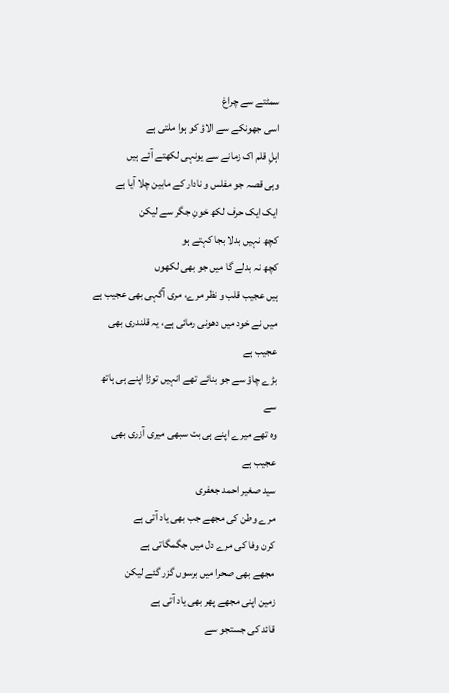سمٹتے سے چراغ
اسی جھونکے سے الاؤ کو ہوا ملتی ہے
اہلِ قلم اک زمانے سے یونہی لکھتے آئے ہیں
وہی قصہ جو مفلس و نادار کے مابین چلا آیا ہے
ایک ایک حرف لکھ خونِ جگر سے لیکن
کچھ نہیں بدلا بجا کہتے ہو
کچھ نہ بدلے گا میں جو بھی لکھوں
ہیں عجیب قلب و نظر مرے، مری آگہی بھی عجیب ہے
میں نے خود میں دھونی رمائی ہے، یہ قلندری بھی عجیب ہے
بڑے چاؤ سے جو بنائے تھے انہیں توڑا اپنے ہی ہاتھ سے
وہ تھے میرے اپنے ہی بت سبھی میری آزری بھی عجیب ہے
سید صغیر احمد جعفری
مرے وطن کی مجھے جب بھی یاد آتی ہے
کرن وفا کی مرے دل میں جگمگاتی ہے
مجھے بھی صحرا میں برسوں گزر گئے لیکن
زمین اپنی مجھے پھر بھی یاد آتی ہے
قائد کی جستجو سے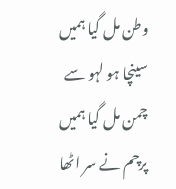وطن مل گیا ہمیں
سینچا ہو لہو سے چمن مل گیا ہمیں
پرچم نے سر اٹھا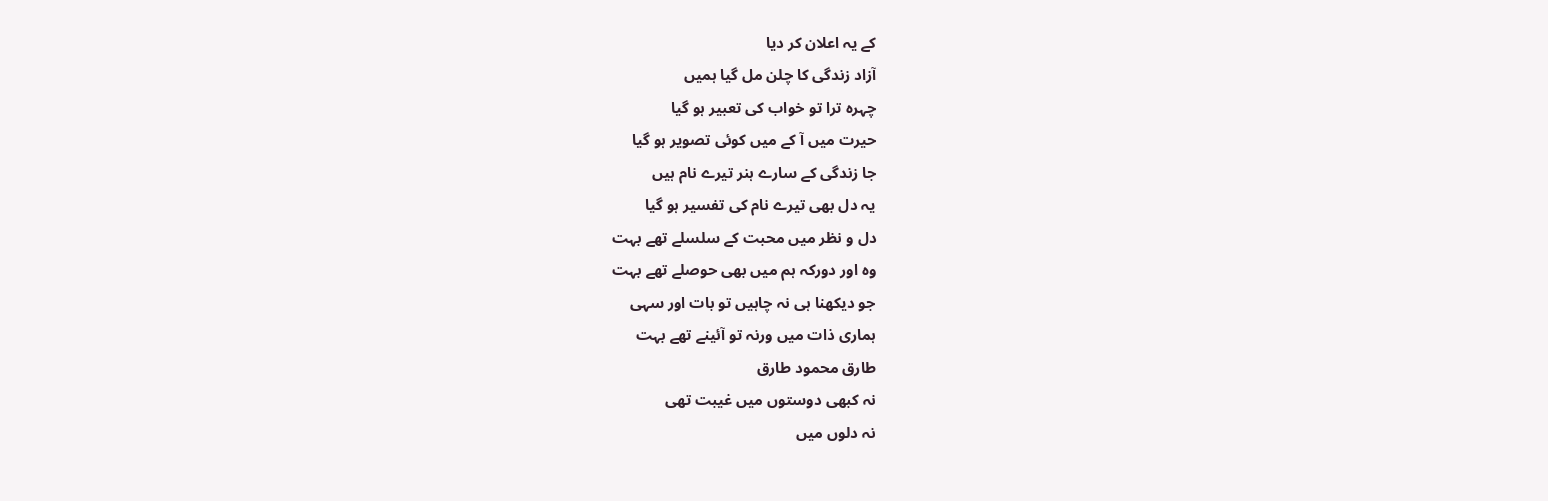کے یہ اعلان کر دیا
آزاد زندگی کا چلن مل گیا ہمیں
چہرہ ترا تو خواب کی تعبیر ہو گیا
حیرت میں آ کے میں کوئی تصویر ہو گیا
جا زندگی کے سارے ہنر تیرے نام ہیں
یہ دل بھی تیرے نام کی تفسیر ہو گیا
دل و نظر میں محبت کے سلسلے تھے بہت
وہ اور دورکہ ہم میں بھی حوصلے تھے بہت
جو دیکھنا ہی نہ چاہیں تو بات اور سہی
ہماری ذات میں ورنہ تو آئینے تھے بہت
طارق محمود طارق
نہ کبھی دوستوں میں غیبت تھی
نہ دلوں میں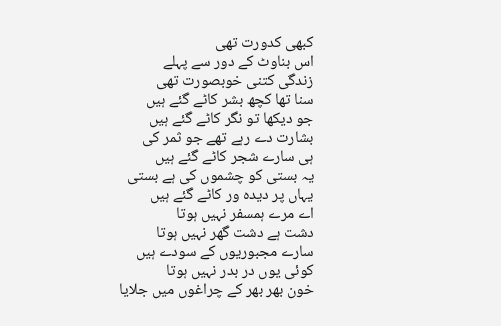کبھی کدورت تھی
اس بناوٹ کے دور سے پہلے
زندگی کتنی خوبصورت تھی
سنا تھا کچھ بشر کاٹے گئے ہیں
جو دیکھا تو نگر کاٹے گئے ہیں
بشارت دے رہے تھے جو ثمر کی
ہی سارے شجر کاٹے گئے ہیں
یہ بستی کو چشموں کی ہے بستی
یہاں پر دیدہ ور کاٹے گئے ہیں
اے مرے ہمسفر نہیں ہوتا
دشت ہے دشت گھر نہیں ہوتا
سارے مجبوریوں کے سودے ہیں
کوئی یوں در بدر نہیں ہوتا
خون بھر بھر کے چراغوں میں جلایا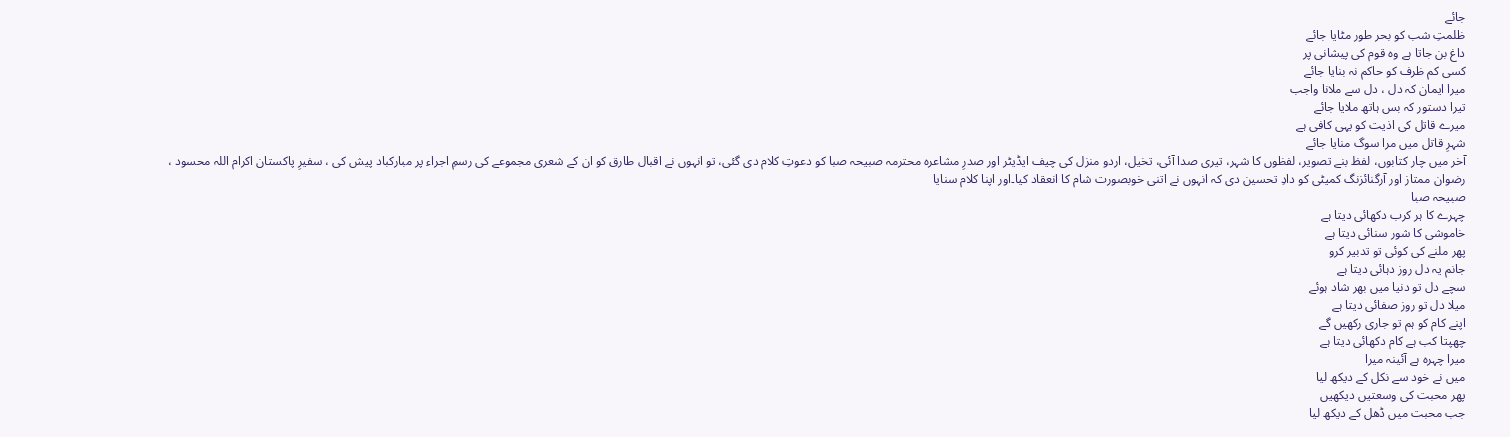جائے
ظلمتِ شب کو بحر طور مٹایا جائے
داغ بن جاتا ہے وہ قوم کی پیشانی پر
کسی کم ظرف کو حاکم نہ بنایا جائے
میرا ایمان کہ دل ، دل سے ملانا واجب
تیرا دستور کہ بس ہاتھ ملایا جائے
میرے قاتل کی اذیت کو یہی کافی ہے
شہرِ قاتل میں مرا سوگ منایا جائے
آخر میں چار کتابوں، لفظ بنے تصویر، لفظوں کا شہر، تیری صدا آئی، تخیل، اردو منزل کی چیف ایڈیٹر اور صدرِ مشاعرہ محترمہ صبیحہ صبا کو دعوتِ کلام دی گئی، تو انہوں نے اقبال طارق کو ان کے شعری مجموعے کی رسمِ اجراء پر مبارکباد پیش کی ، سفیرِ پاکستان اکرام اللہ محسود ، رضوان ممتاز اور آرگنائزنگ کمیٹی کو دادِ تحسین دی کہ انہوں نے اتنی خوبصورت شام کا انعقاد کیا۔اور اپنا کلام سنایا
صبیحہ صبا
چہرے کا ہر کرب دکھائی دیتا ہے
خاموشی کا شور سنائی دیتا ہے
پھر ملنے کی کوئی تو تدبیر کرو
جانم یہ دل روز دہائی دیتا ہے
سچے دل تو دنیا میں بھر شاد ہوئے
میلا دل تو روز صفائی دیتا ہے
اپنے کام کو ہم تو جاری رکھیں گے
چھپتا کب ہے کام دکھائی دیتا ہے
میرا چہرہ ہے آئینہ میرا
میں نے خود سے نکل کے دیکھ لیا
پھر محبت کی وسعتیں دیکھیں
جب محبت میں ڈھل کے دیکھ لیا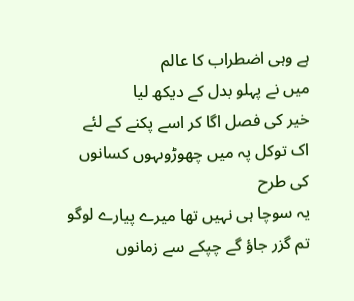ہے وہی اضطراب کا عالم
میں نے پہلو بدل کے دیکھ لیا
خیر کی فصل اگا کر اسے پکنے کے لئے
اک توکل پہ میں چھوڑوںہوں کسانوں کی طرح
یہ سوچا ہی نہیں تھا میرے پیارے لوگو
تم گزر جاؤ گے چپکے سے زمانوں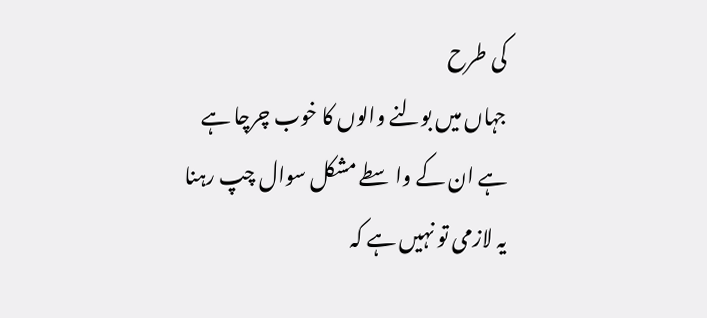کی طرح
جہاں میں بولنے والوں کا خوب چرچا ہے
ہے ان کے واسطے مشکل سوال چپ رہنا
یہ لازمی تو نہیں ہے کہ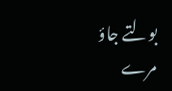بولتے جاؤ
مرے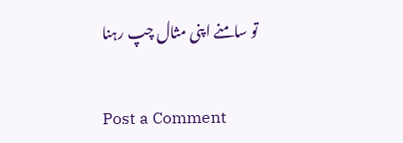تو سامنے اپنی مثال چپ رہنا

Post a Comment